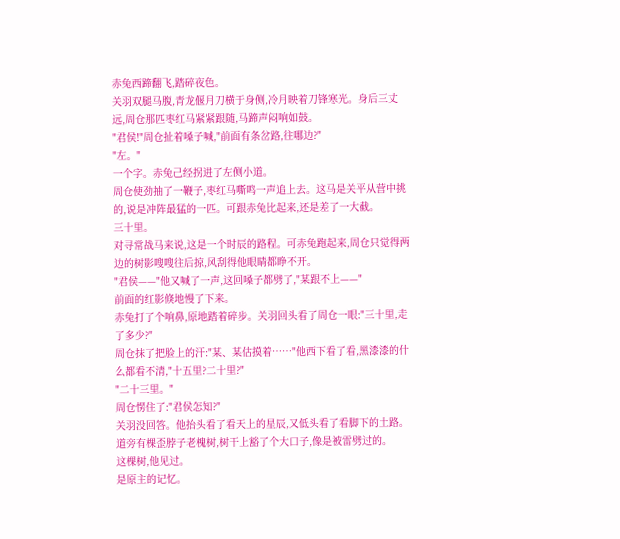赤兔西蹄翻飞,踏碎夜色。
关羽双腿马腹,青龙偃月刀横于身侧,冷月映着刀锋寒光。身后三丈远,周仓那匹枣红马紧紧跟随,马蹄声闷响如鼓。
"君侯!"周仓扯着嗓子喊,"前面有条岔路,往哪边?"
"左。"
一个字。赤兔己经拐进了左侧小道。
周仓使劲抽了一鞭子,枣红马嘶鸣一声追上去。这马是关平从营中挑的,说是冲阵最猛的一匹。可跟赤兔比起来,还是差了一大截。
三十里。
对寻常战马来说,这是一个时辰的路程。可赤兔跑起来,周仓只觉得两边的树影嗖嗖往后掠,风刮得他眼睛都睁不开。
"君侯——"他又喊了一声,这回嗓子都劈了,"某跟不上——"
前面的红影倏地慢了下来。
赤兔打了个响鼻,原地踏着碎步。关羽回头看了周仓一眼:"三十里,走了多少?"
周仓抹了把脸上的汗:"某、某估摸着……"他西下看了看,黑漆漆的什么都看不清,"十五里?二十里?"
"二十三里。"
周仓愣住了:"君侯怎知?"
关羽没回答。他抬头看了看天上的星辰,又低头看了看脚下的土路。道旁有棵歪脖子老槐树,树干上豁了个大口子,像是被雷劈过的。
这棵树,他见过。
是原主的记忆。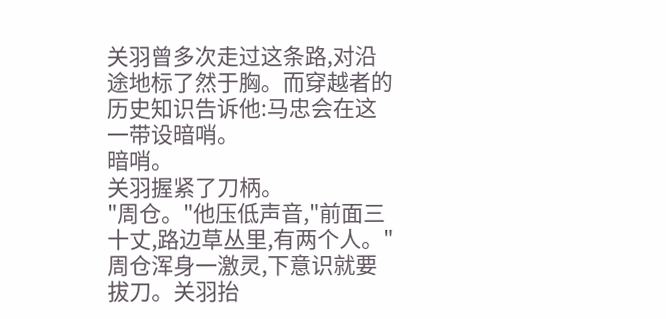关羽曾多次走过这条路,对沿途地标了然于胸。而穿越者的历史知识告诉他:马忠会在这一带设暗哨。
暗哨。
关羽握紧了刀柄。
"周仓。"他压低声音,"前面三十丈,路边草丛里,有两个人。"
周仓浑身一激灵,下意识就要拔刀。关羽抬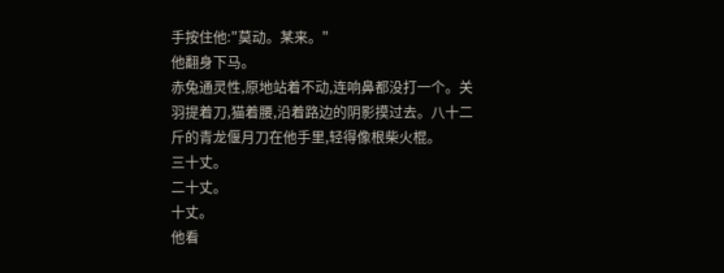手按住他:"莫动。某来。"
他翻身下马。
赤兔通灵性,原地站着不动,连响鼻都没打一个。关羽提着刀,猫着腰,沿着路边的阴影摸过去。八十二斤的青龙偃月刀在他手里,轻得像根柴火棍。
三十丈。
二十丈。
十丈。
他看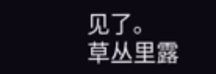见了。
草丛里露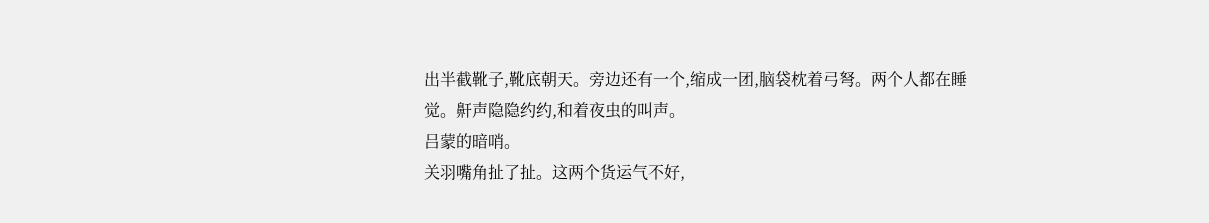出半截靴子,靴底朝天。旁边还有一个,缩成一团,脑袋枕着弓弩。两个人都在睡觉。鼾声隐隐约约,和着夜虫的叫声。
吕蒙的暗哨。
关羽嘴角扯了扯。这两个货运气不好,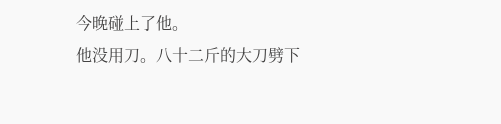今晚碰上了他。
他没用刀。八十二斤的大刀劈下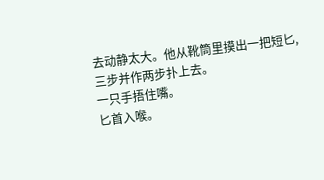去动静太大。他从靴筒里摸出一把短匕,三步并作两步扑上去。
一只手捂住嘴。
匕首入喉。